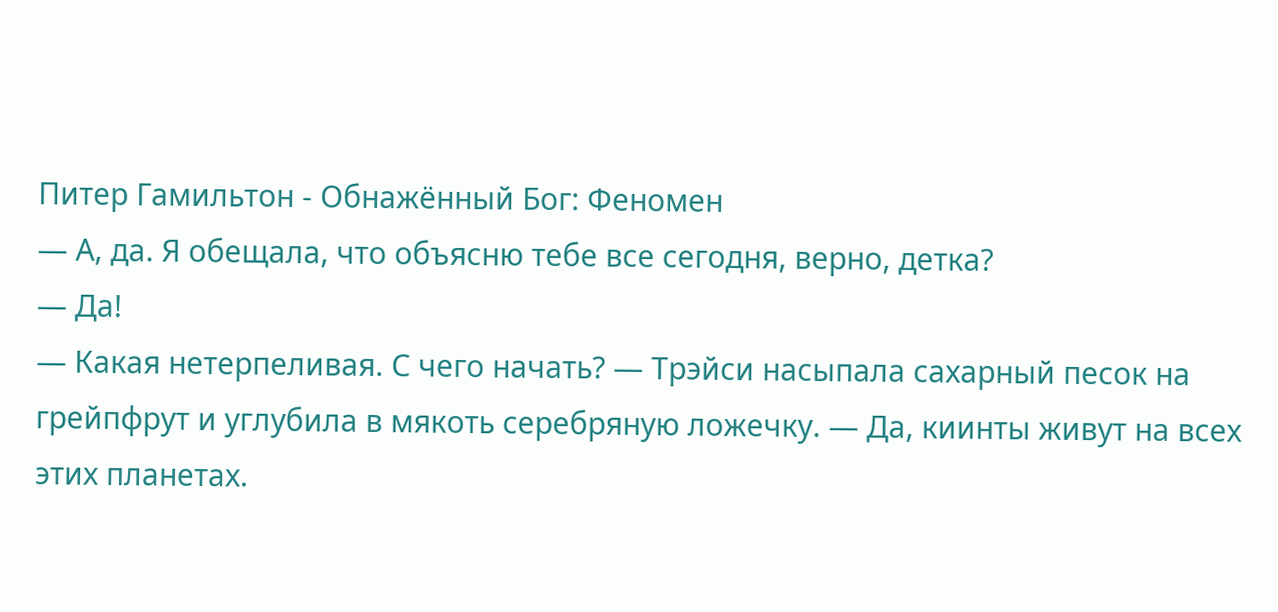Питер Гамильтон - Обнажённый Бог: Феномен
— А, да. Я обещала, что объясню тебе все сегодня, верно, детка?
— Да!
— Какая нетерпеливая. С чего начать? — Трэйси насыпала сахарный песок на грейпфрут и углубила в мякоть серебряную ложечку. — Да, киинты живут на всех этих планетах.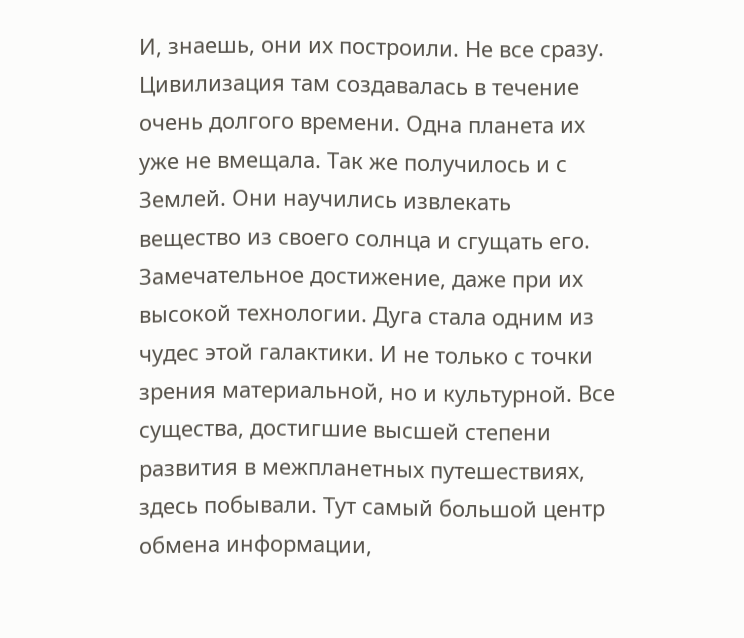И, знаешь, они их построили. Не все сразу. Цивилизация там создавалась в течение очень долгого времени. Одна планета их уже не вмещала. Так же получилось и с Землей. Они научились извлекать вещество из своего солнца и сгущать его. Замечательное достижение, даже при их высокой технологии. Дуга стала одним из чудес этой галактики. И не только с точки зрения материальной, но и культурной. Все существа, достигшие высшей степени развития в межпланетных путешествиях, здесь побывали. Тут самый большой центр обмена информации,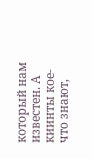который нам известен. А киинты кое-что знают,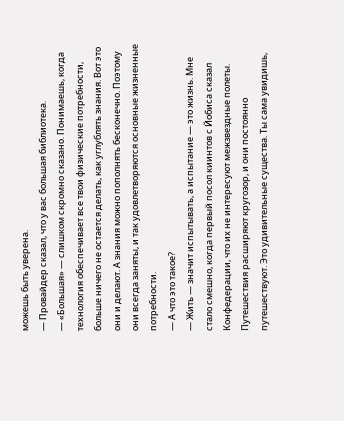можешь быть уверена.
— Провайдер сказал, что у вас большая библиотека.
— «Большая» — слишком скромно сказано. Понимаешь, когда технология обеспечивает все твои физические потребности, больше ничего не остается делать, как углублять знания. Вот это они и делают. А знания можно пополнять бесконечно. Поэтому они всегда заняты, и так удовлетворяются основные жизненные потребности.
— А что это такое?
— Жить — значит испытывать, а испытание — это жизнь. Мне стало смешно, когда первый посол киинтов с Йобиса сказал Конфедерации, что их не интересуют межзвездные полеты. Путешествия расширяют кругозор, и они постоянно путешествуют. Это удивительные существа. Ты сама увидишь,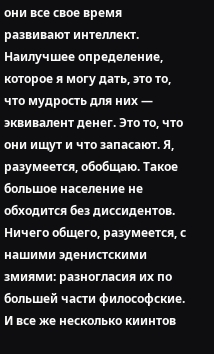они все свое время развивают интеллект. Наилучшее определение, которое я могу дать, это то, что мудрость для них — эквивалент денег. Это то, что они ищут и что запасают. Я, разумеется, обобщаю. Такое большое население не обходится без диссидентов. Ничего общего, разумеется, с нашими эденистскими змиями: разногласия их по большей части философские. И все же несколько киинтов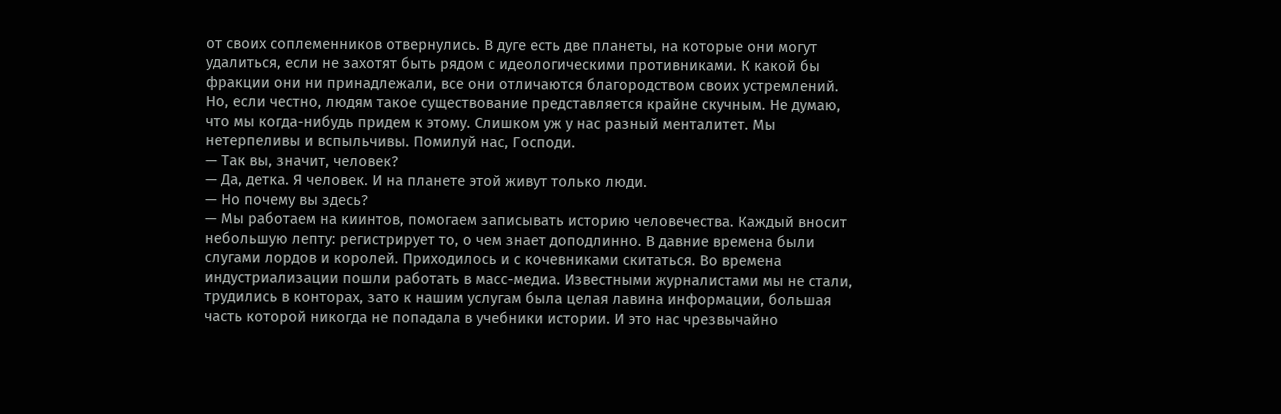от своих соплеменников отвернулись. В дуге есть две планеты, на которые они могут удалиться, если не захотят быть рядом с идеологическими противниками. К какой бы фракции они ни принадлежали, все они отличаются благородством своих устремлений. Но, если честно, людям такое существование представляется крайне скучным. Не думаю, что мы когда-нибудь придем к этому. Слишком уж у нас разный менталитет. Мы нетерпеливы и вспыльчивы. Помилуй нас, Господи.
— Так вы, значит, человек?
— Да, детка. Я человек. И на планете этой живут только люди.
— Но почему вы здесь?
— Мы работаем на киинтов, помогаем записывать историю человечества. Каждый вносит небольшую лепту: регистрирует то, о чем знает доподлинно. В давние времена были слугами лордов и королей. Приходилось и с кочевниками скитаться. Во времена индустриализации пошли работать в масс-медиа. Известными журналистами мы не стали, трудились в конторах, зато к нашим услугам была целая лавина информации, большая часть которой никогда не попадала в учебники истории. И это нас чрезвычайно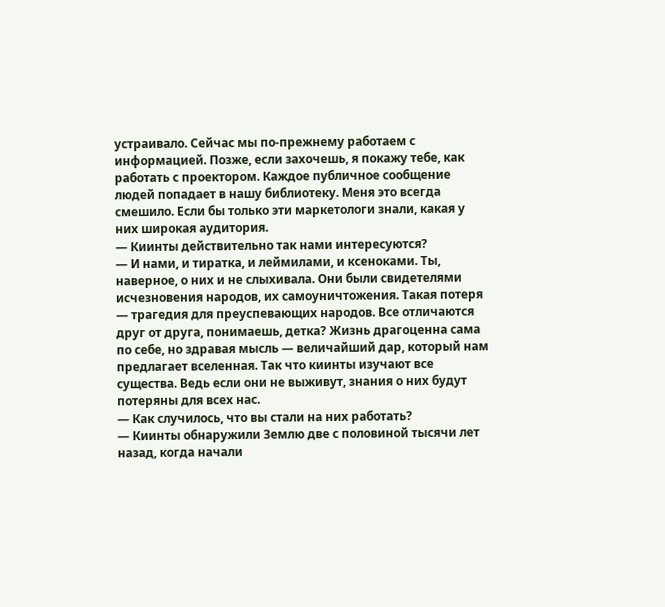устраивало. Сейчас мы по-прежнему работаем с информацией. Позже, если захочешь, я покажу тебе, как работать с проектором. Каждое публичное сообщение людей попадает в нашу библиотеку. Меня это всегда смешило. Если бы только эти маркетологи знали, какая у них широкая аудитория.
— Киинты действительно так нами интересуются?
— И нами, и тиратка, и леймилами, и ксеноками. Ты, наверное, о них и не слыхивала. Они были свидетелями исчезновения народов, их самоуничтожения. Такая потеря — трагедия для преуспевающих народов. Все отличаются друг от друга, понимаешь, детка? Жизнь драгоценна сама по себе, но здравая мысль — величайший дар, который нам предлагает вселенная. Так что киинты изучают все существа. Ведь если они не выживут, знания о них будут потеряны для всех нас.
— Как случилось, что вы стали на них работать?
— Киинты обнаружили Землю две с половиной тысячи лет назад, когда начали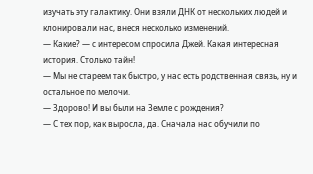изучать эту галактику. Они взяли ДНК от нескольких людей и клонировали нас, внеся несколько изменений.
— Какие? — с интересом спросила Джей. Какая интересная история. Столько тайн!
— Мы не стареем так быстро, у нас есть родственная связь, ну и остальное по мелочи.
— Здорово! И вы были на Земле с рождения?
— С тех пор, как выросла, да. Сначала нас обучили по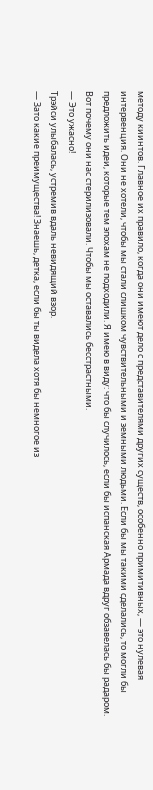методу киинтов. Главное их правило, когда они имеют дело с представителями других существ, особенно примитивных, — это нулевая интервенция. Они не хотели, чтобы мы стали слишком чувствительными и земными людьми. Если бы мы такими сделались, то могли бы предложить идеи, которые тем эпохам не подходили. Я имею в виду: что бы случилось, если бы испанская Армада вдруг обзавелась бы радаром. Вот почему они нас стерилизовали. Чтобы мы оставались бесстрастными.
— Это ужасно!
Трэйси улыбалась, устремив вдаль невидящий взор.
— Зато какие преимущества! Знаешь, детка, если бы ты видела хотя бы немногое из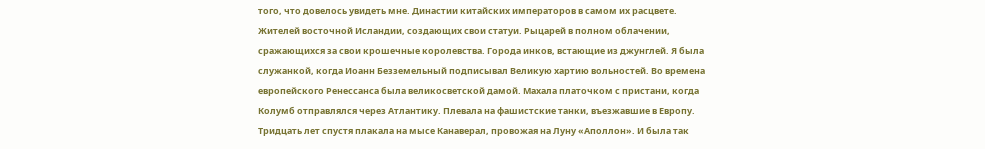того, что довелось увидеть мне. Династии китайских императоров в самом их расцвете. Жителей восточной Исландии, создающих свои статуи. Рыцарей в полном облачении, сражающихся за свои крошечные королевства. Города инков, встающие из джунглей. Я была служанкой, когда Иоанн Безземельный подписывал Великую хартию вольностей. Во времена европейского Ренессанса была великосветской дамой. Махала платочком с пристани, когда Колумб отправлялся через Атлантику. Плевала на фашистские танки, въезжавшие в Европу. Тридцать лет спустя плакала на мысе Канаверал, провожая на Луну «Аполлон». И была так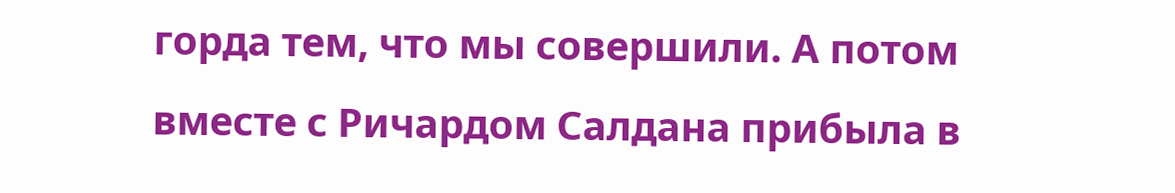горда тем, что мы совершили. А потом вместе с Ричардом Салдана прибыла в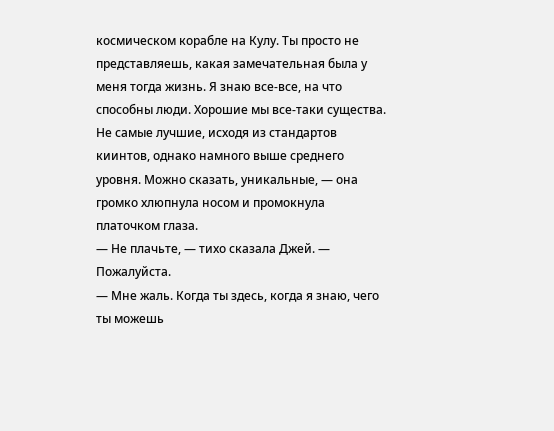космическом корабле на Кулу. Ты просто не представляешь, какая замечательная была у меня тогда жизнь. Я знаю все-все, на что способны люди. Хорошие мы все-таки существа. Не самые лучшие, исходя из стандартов киинтов, однако намного выше среднего уровня. Можно сказать, уникальные, — она громко хлюпнула носом и промокнула платочком глаза.
— Не плачьте, — тихо сказала Джей. — Пожалуйста.
— Мне жаль. Когда ты здесь, когда я знаю, чего ты можешь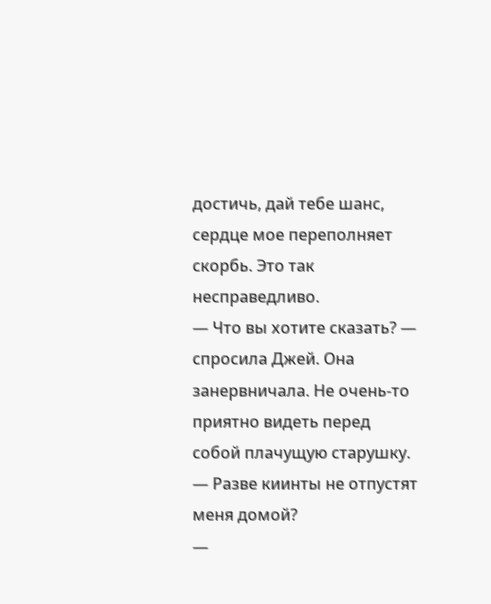достичь, дай тебе шанс, сердце мое переполняет скорбь. Это так несправедливо.
— Что вы хотите сказать? — спросила Джей. Она занервничала. Не очень-то приятно видеть перед собой плачущую старушку. — Разве киинты не отпустят меня домой?
—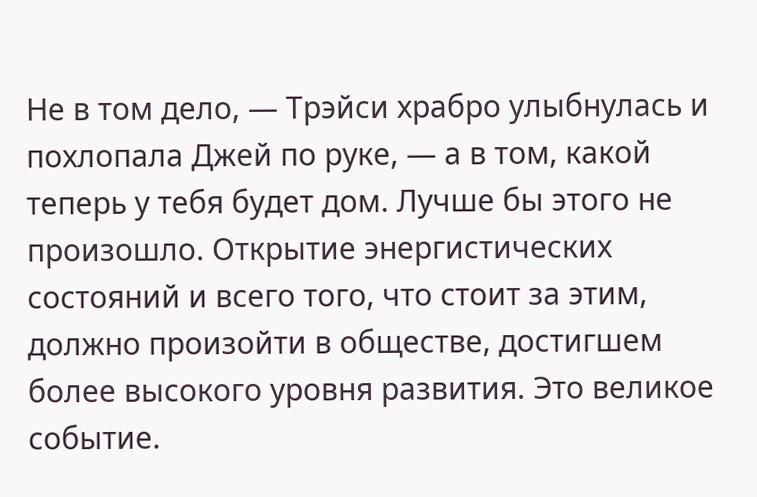Не в том дело, — Трэйси храбро улыбнулась и похлопала Джей по руке, — а в том, какой теперь у тебя будет дом. Лучше бы этого не произошло. Открытие энергистических состояний и всего того, что стоит за этим, должно произойти в обществе, достигшем более высокого уровня развития. Это великое событие.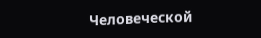Человеческой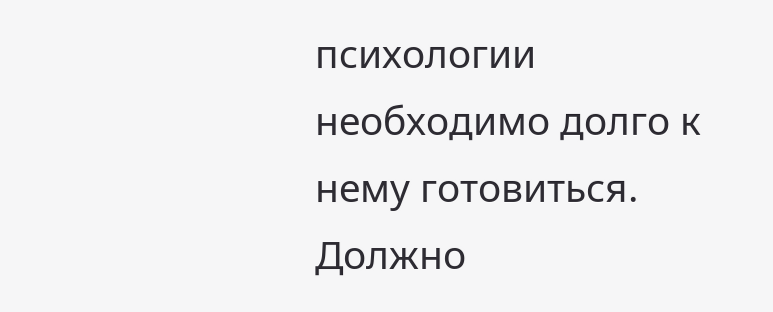психологии необходимо долго к нему готовиться. Должно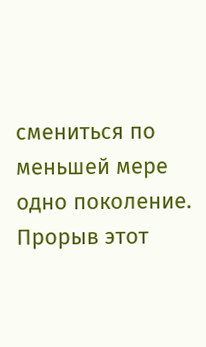смениться по меньшей мере одно поколение. Прорыв этот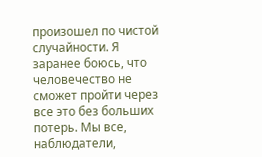произошел по чистой случайности. Я заранее боюсь, что человечество не сможет пройти через все это без больших потерь. Мы все, наблюдатели,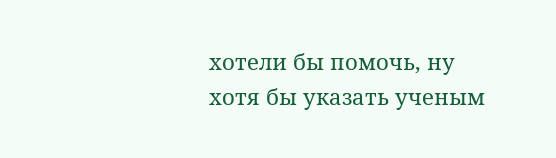хотели бы помочь, ну хотя бы указать ученым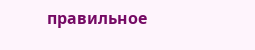правильное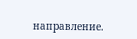направление.